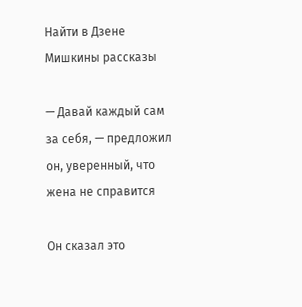Найти в Дзене
Мишкины рассказы

— Давай каждый сам за себя, — предложил он, уверенный, что жена не справится

Он сказал это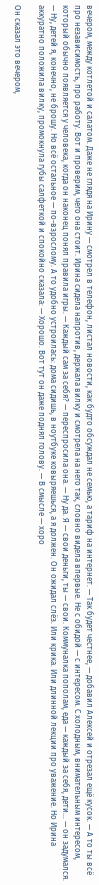вечером, между котлетой и салатом. Даже не глядя на Ирину — смотрел в телефон, листал новости, как будто обсуждал не семью, а тариф на интернет. — Так будет честнее, — добавил Алексей и отрезал ещё кусок. — А то ты всё про независимость, про работу. Вот и проверим, чего она стоит. Ирина сидела напротив, держала вилку и смотрела на него так, словно видела впервые. Не с обидой — с интересом. С холодным, внимательным интересом, который обычно появляется у человека, когда он наконец понял правила игры. — Каждый сам за себя? — переспросила она. — Ну да. Я — свои деньги, ты — свои. Коммуналка пополам, еда — каждый за себя, дети… — он задумался. — Ну, детей я, конечно, не брошу. Но всё остальное — по-взрослому. А то удобно устроилась: дома сидишь, в ноутбуке ковыряешься, а я должен. Он ожидал слёз. Или крика. Или длинной лекции про уважение. Но Ирина аккуратно положила вилку, промокнула губы салфеткой и спокойно сказала: — Хорошо. Вот тут он даже поднял голову. — В смысле — хоро

Он сказал это вечером,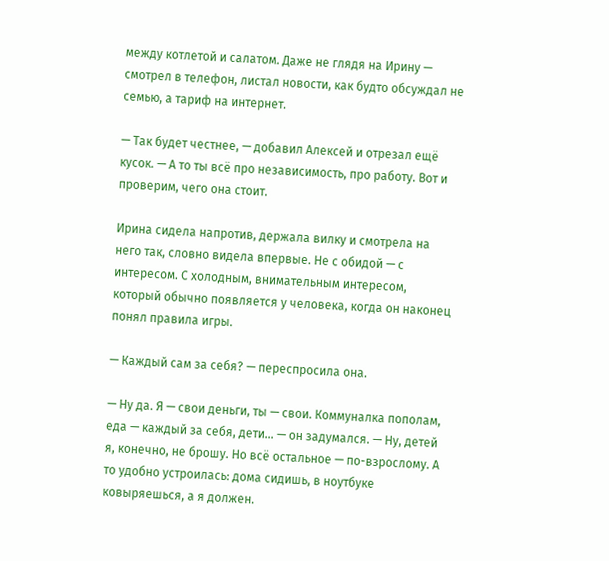между котлетой и салатом. Даже не глядя на Ирину — смотрел в телефон, листал новости, как будто обсуждал не семью, а тариф на интернет.

— Так будет честнее, — добавил Алексей и отрезал ещё кусок. — А то ты всё про независимость, про работу. Вот и проверим, чего она стоит.

Ирина сидела напротив, держала вилку и смотрела на него так, словно видела впервые. Не с обидой — с интересом. С холодным, внимательным интересом, который обычно появляется у человека, когда он наконец понял правила игры.

— Каждый сам за себя? — переспросила она.

— Ну да. Я — свои деньги, ты — свои. Коммуналка пополам, еда — каждый за себя, дети… — он задумался. — Ну, детей я, конечно, не брошу. Но всё остальное — по-взрослому. А то удобно устроилась: дома сидишь, в ноутбуке ковыряешься, а я должен.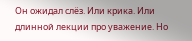Он ожидал слёз. Или крика. Или длинной лекции про уважение. Но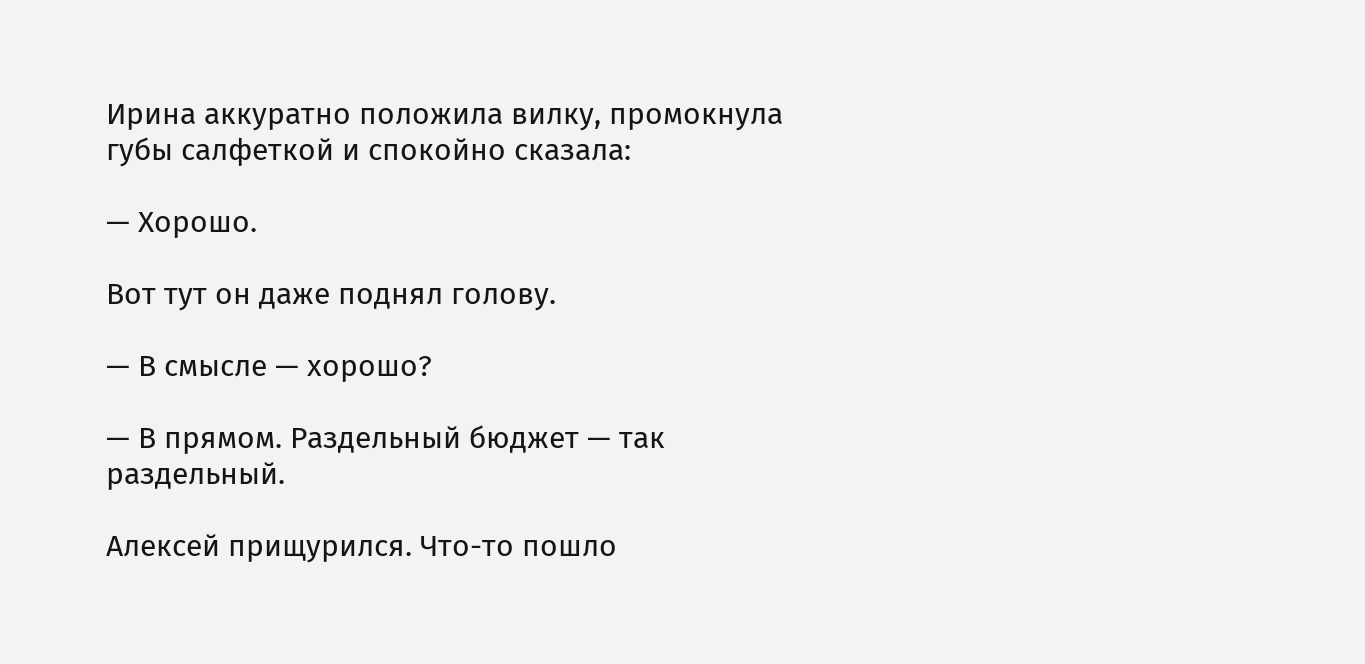Ирина аккуратно положила вилку, промокнула губы салфеткой и спокойно сказала:

— Хорошо.

Вот тут он даже поднял голову.

— В смысле — хорошо?

— В прямом. Раздельный бюджет — так раздельный.

Алексей прищурился. Что-то пошло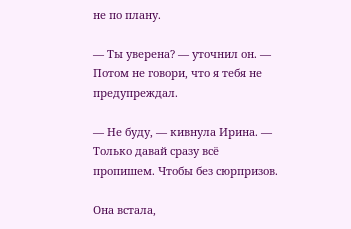не по плану.

— Ты уверена? — уточнил он. — Потом не говори, что я тебя не предупреждал.

— Не буду, — кивнула Ирина. — Только давай сразу всё пропишем. Чтобы без сюрпризов.

Она встала,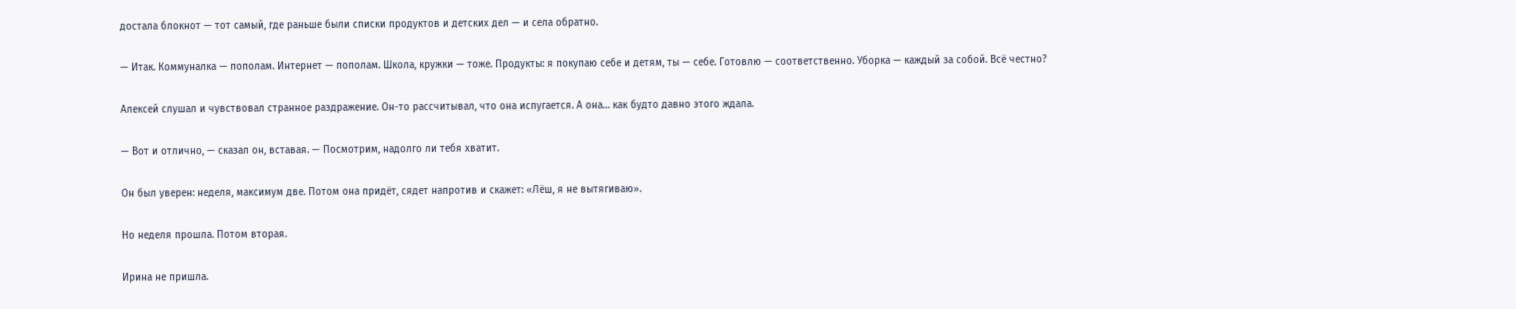достала блокнот — тот самый, где раньше были списки продуктов и детских дел — и села обратно.

— Итак. Коммуналка — пополам. Интернет — пополам. Школа, кружки — тоже. Продукты: я покупаю себе и детям, ты — себе. Готовлю — соответственно. Уборка — каждый за собой. Всё честно?

Алексей слушал и чувствовал странное раздражение. Он-то рассчитывал, что она испугается. А она… как будто давно этого ждала.

— Вот и отлично, — сказал он, вставая. — Посмотрим, надолго ли тебя хватит.

Он был уверен: неделя, максимум две. Потом она придёт, сядет напротив и скажет: «Лёш, я не вытягиваю».

Но неделя прошла. Потом вторая.

Ирина не пришла.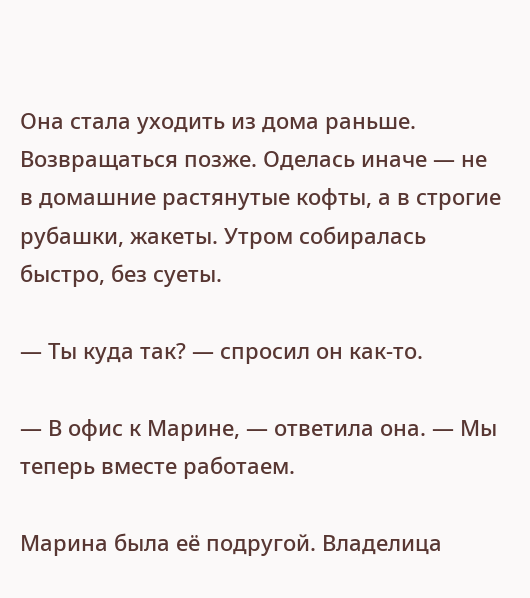Она стала уходить из дома раньше. Возвращаться позже. Оделась иначе — не в домашние растянутые кофты, а в строгие рубашки, жакеты. Утром собиралась быстро, без суеты.

— Ты куда так? — спросил он как-то.

— В офис к Марине, — ответила она. — Мы теперь вместе работаем.

Марина была её подругой. Владелица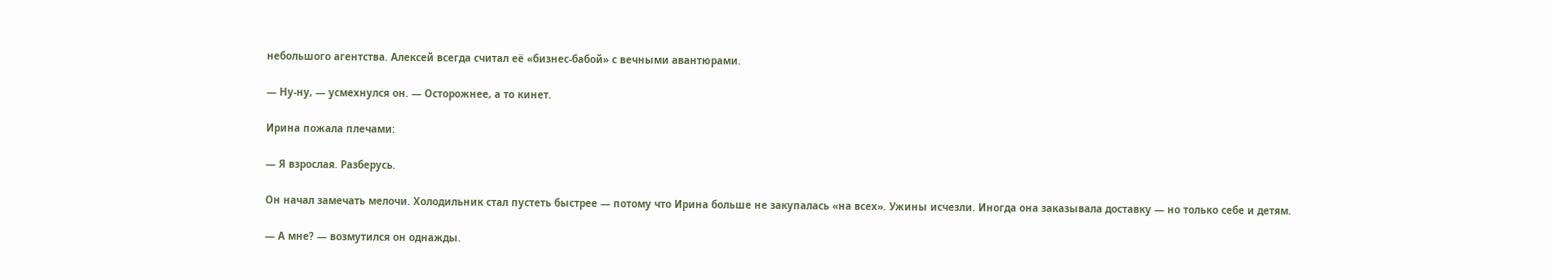небольшого агентства. Алексей всегда считал её «бизнес-бабой» с вечными авантюрами.

— Ну-ну, — усмехнулся он. — Осторожнее, а то кинет.

Ирина пожала плечами:

— Я взрослая. Разберусь.

Он начал замечать мелочи. Холодильник стал пустеть быстрее — потому что Ирина больше не закупалась «на всех». Ужины исчезли. Иногда она заказывала доставку — но только себе и детям.

— А мне? — возмутился он однажды.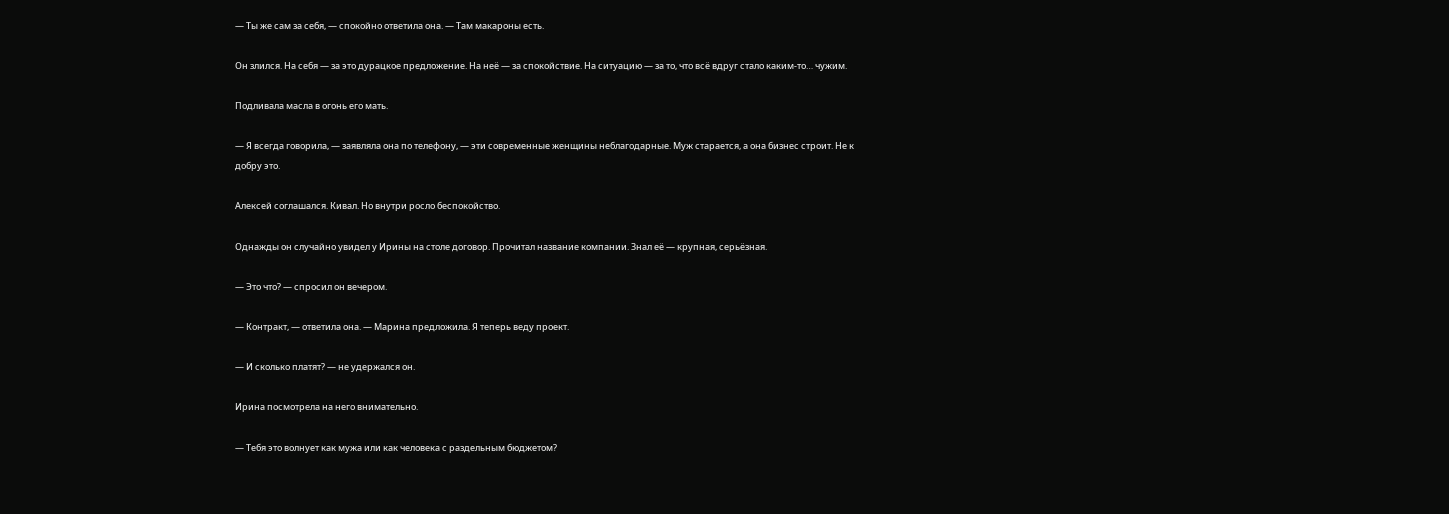— Ты же сам за себя, — спокойно ответила она. — Там макароны есть.

Он злился. На себя — за это дурацкое предложение. На неё — за спокойствие. На ситуацию — за то, что всё вдруг стало каким-то… чужим.

Подливала масла в огонь его мать.

— Я всегда говорила, — заявляла она по телефону, — эти современные женщины неблагодарные. Муж старается, а она бизнес строит. Не к добру это.

Алексей соглашался. Кивал. Но внутри росло беспокойство.

Однажды он случайно увидел у Ирины на столе договор. Прочитал название компании. Знал её — крупная, серьёзная.

— Это что? — спросил он вечером.

— Контракт, — ответила она. — Марина предложила. Я теперь веду проект.

— И сколько платят? — не удержался он.

Ирина посмотрела на него внимательно.

— Тебя это волнует как мужа или как человека с раздельным бюджетом?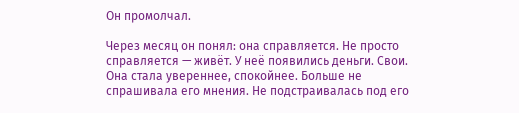Он промолчал.

Через месяц он понял: она справляется. Не просто справляется — живёт. У неё появились деньги. Свои. Она стала увереннее, спокойнее. Больше не спрашивала его мнения. Не подстраивалась под его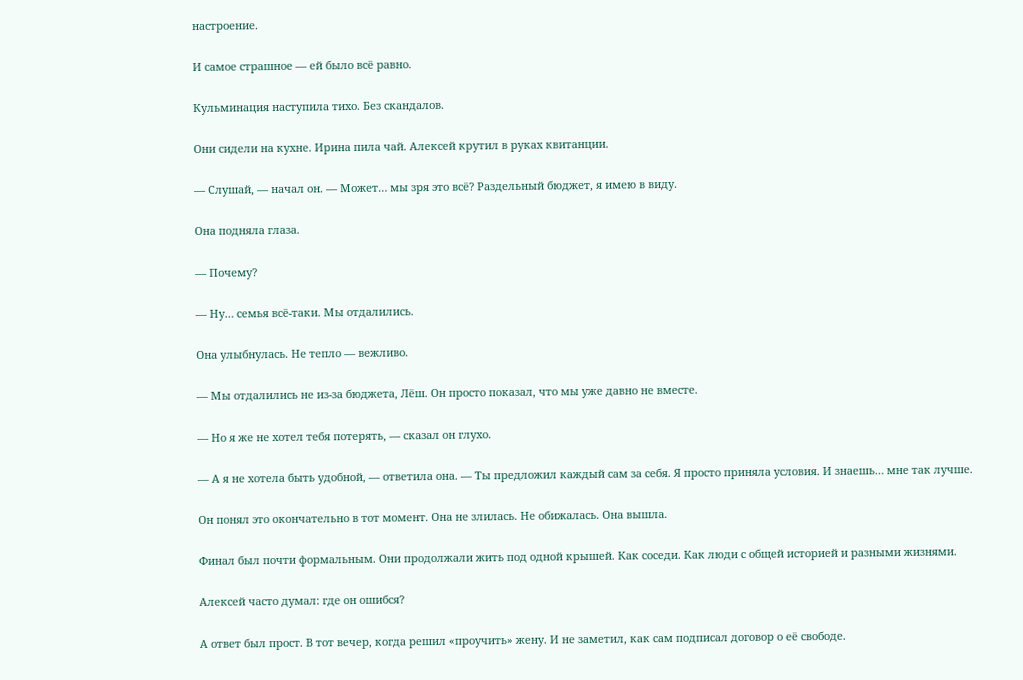настроение.

И самое страшное — ей было всё равно.

Кульминация наступила тихо. Без скандалов.

Они сидели на кухне. Ирина пила чай. Алексей крутил в руках квитанции.

— Слушай, — начал он. — Может… мы зря это всё? Раздельный бюджет, я имею в виду.

Она подняла глаза.

— Почему?

— Ну… семья всё-таки. Мы отдалились.

Она улыбнулась. Не тепло — вежливо.

— Мы отдалились не из-за бюджета, Лёш. Он просто показал, что мы уже давно не вместе.

— Но я же не хотел тебя потерять, — сказал он глухо.

— А я не хотела быть удобной, — ответила она. — Ты предложил каждый сам за себя. Я просто приняла условия. И знаешь… мне так лучше.

Он понял это окончательно в тот момент. Она не злилась. Не обижалась. Она вышла.

Финал был почти формальным. Они продолжали жить под одной крышей. Как соседи. Как люди с общей историей и разными жизнями.

Алексей часто думал: где он ошибся?

А ответ был прост. В тот вечер, когда решил «проучить» жену. И не заметил, как сам подписал договор о её свободе.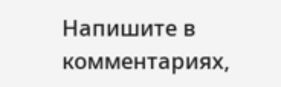Напишите в комментариях,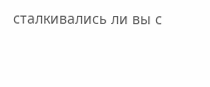сталкивались ли вы с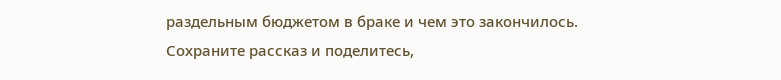раздельным бюджетом в браке и чем это закончилось. Сохраните рассказ и поделитесь,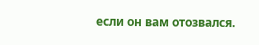если он вам отозвался.